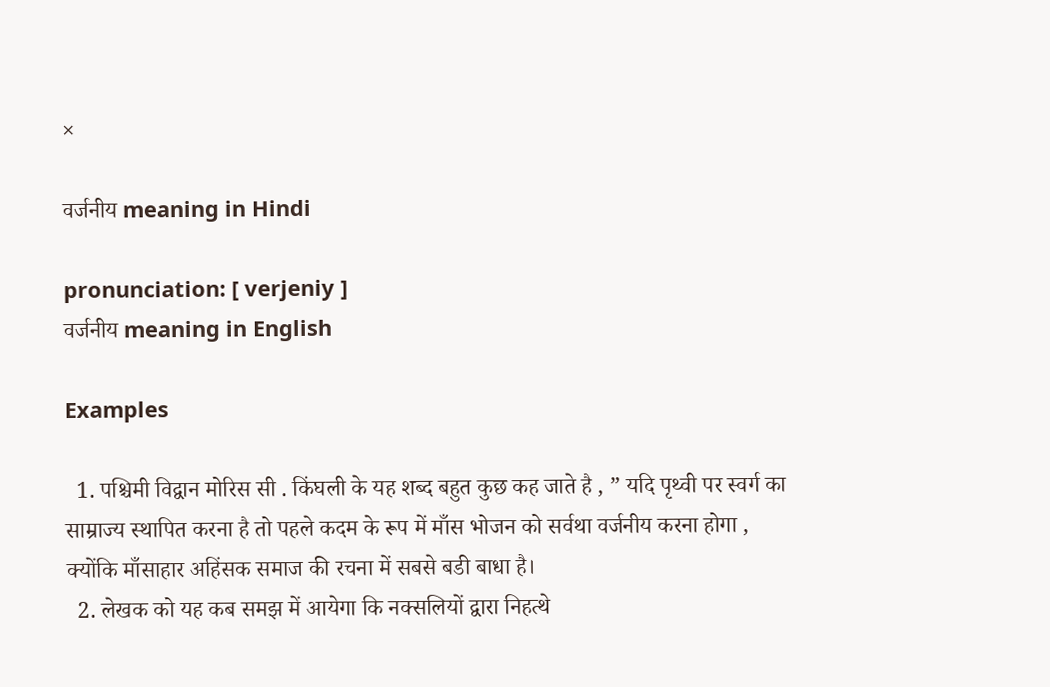×

वर्जनीय meaning in Hindi

pronunciation: [ verjeniy ]
वर्जनीय meaning in English

Examples

  1. पश्चिमी विद्वान मोरिस सी . किंघली के यह शब्द बहुत कुछ कह जाते है , ” यदि पृथ्वी पर स्वर्ग का साम्राज्य स्थापित करना है तो पहले कदम के रूप में माँस भोजन को सर्वथा वर्जनीय करना होगा , क्योंकि माँसाहार अहिंसक समाज की रचना में सबसे बडी बाधा है।
  2. लेखक को यह कब समझ में आयेगा कि नक्सलियों द्वारा निहत्थे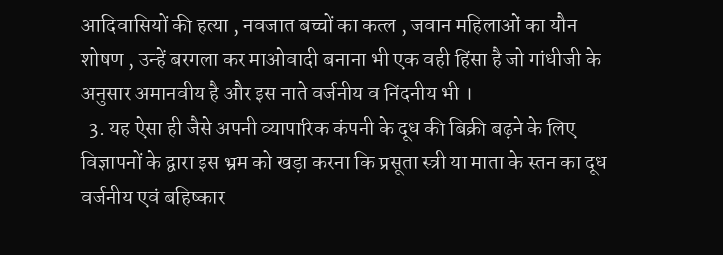आदिवासियों की हत्या , नवजात बच्चों का कत्ल , जवान महिलाओं का यौन शोषण , उन्हें बरगला कर माओवादी बनाना भी एक वही हिंसा है जो गांधीजी के अनुसार अमानवीय है और इस नाते वर्जनीय व निंदनीय भी ।
  3. यह ऐसा ही जैसे अपनी व्यापारिक कंपनी के दूध की बिक्री बढ़ने के लिए विज्ञापनों के द्वारा इस भ्रम को खड़ा करना कि प्रसूता स्त्री या माता के स्तन का दूध वर्जनीय एवं बहिष्कार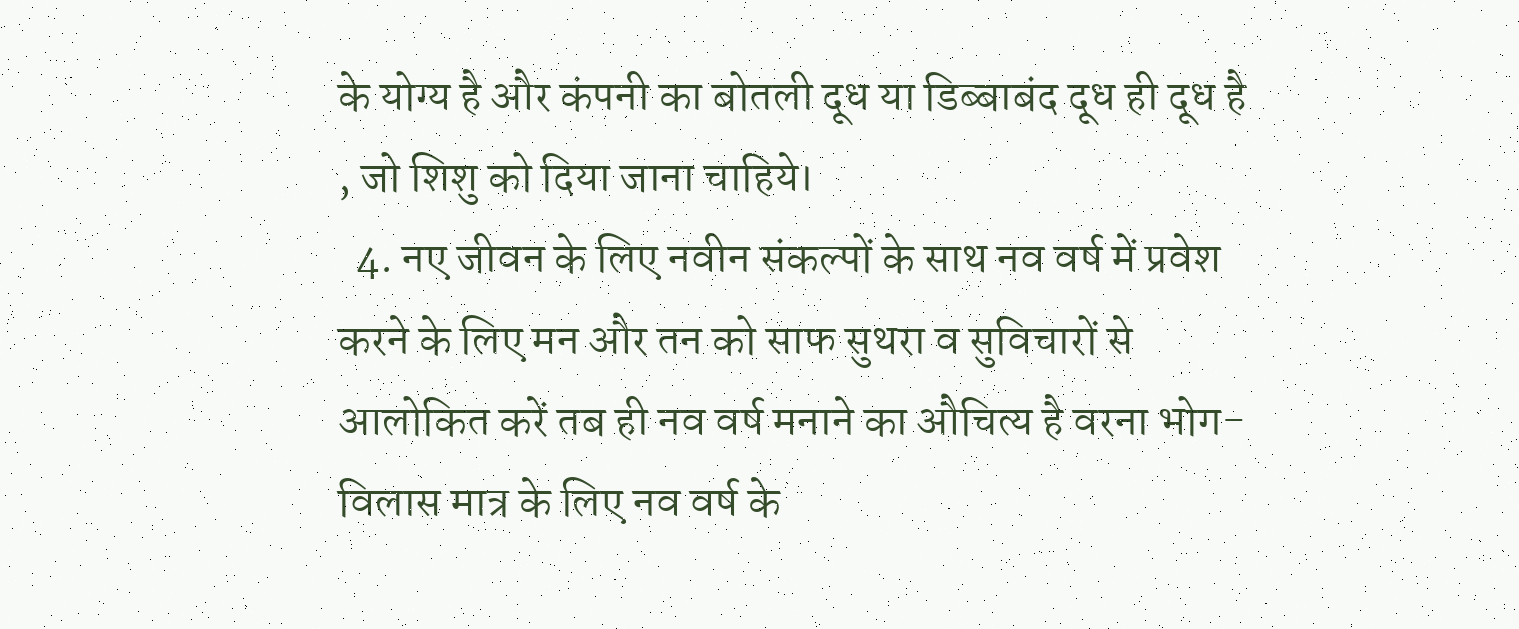के योग्य है और कंपनी का बोतली दूध या डिब्बाबंद दूध ही दूध है , जो शिशु को दिया जाना चाहिये।
  4. नए जीवन के लिए नवीन संकल्पों के साथ नव वर्ष में प्रवेश करने के लिए मन और तन को साफ सुथरा व सुविचारों से आलोकित करें तब ही नव वर्ष मनाने का औचित्य है वरना भोग-विलास मात्र के लिए नव वर्ष के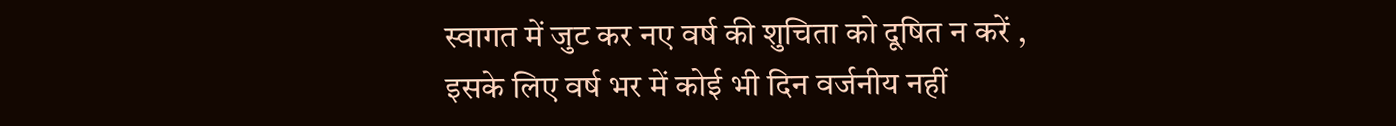स्वागत में जुट कर नए वर्ष की शुचिता को दूषित न करें , इसके लिए वर्ष भर में कोई भी दिन वर्जनीय नहीं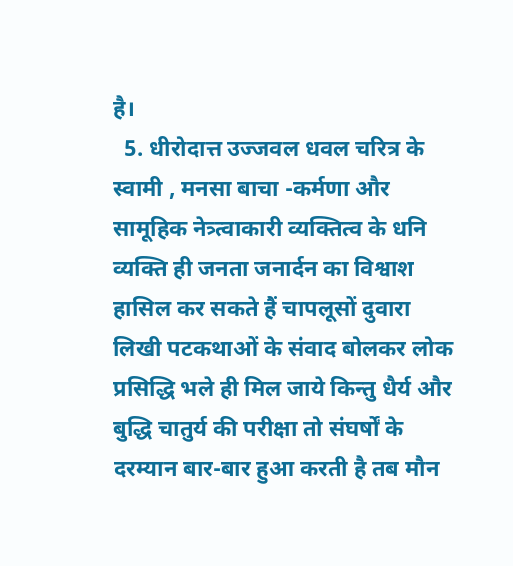है।
  5. धीरोदात्त उज्जवल धवल चरित्र के स्वामी , मनसा बाचा -कर्मणा और सामूहिक नेत्र्त्वाकारी व्यक्तित्व के धनि व्यक्ति ही जनता जनार्दन का विश्वाश हासिल कर सकते हैं चापलूसों दुवारा लिखी पटकथाओं के संवाद बोलकर लोक प्रसिद्धि भले ही मिल जाये किन्तु धैर्य और बुद्धि चातुर्य की परीक्षा तो संघर्षों के दरम्यान बार-बार हुआ करती है तब मौन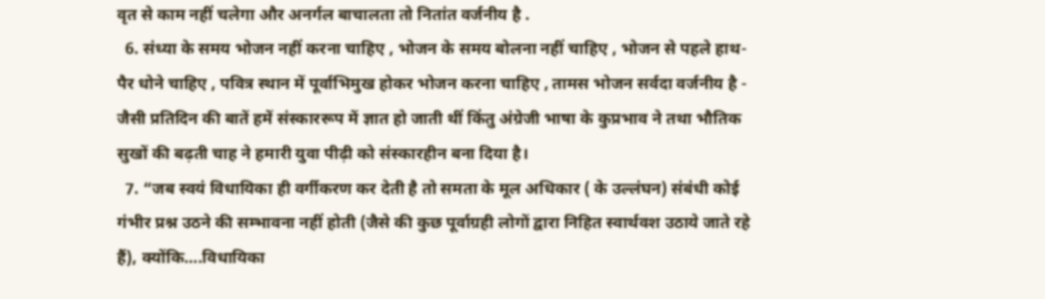वृत से काम नहीं चलेगा और अनर्गल बाचालता तो नितांत वर्जनीय है .
  6. संध्या के समय भोजन नहीं करना चाहिए , भोजन के समय बोलना नहीं चाहिए , भोजन से पहले हाथ-पैर धोने चाहिए , पवित्र स्थान में पूर्वाभिमुख होकर भोजन करना चाहिए , तामस भोजन सर्वदा वर्जनीय है - जैसी प्रतिदिन की बातें हमें संस्काररूप में ज्ञात हो जाती थीं किंतु अंग्रेजी भाषा के कुप्रभाव ने तथा भौतिक सुखों की बढ़ती चाह ने हमारी युवा पीढ़ी को संस्कारहीन बना दिया है।
  7. “जब स्वयं विधायिका ही वर्गीकरण कर देती है तो समता के मूल अधिकार ( के उल्लंघन) संबंधी कोई गंभीर प्रश्न उठने की सम्भावना नहीं होती (जैसे की कुछ पूर्वाग्रही लोगों द्वारा निहित स्वार्थवश उठाये जाते रहे हैं), क्योंकि….विधायिका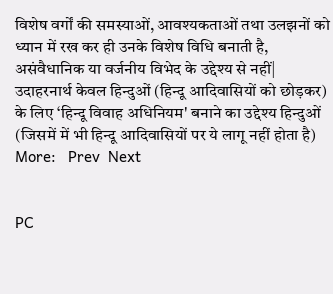विशेष वर्गों की समस्याओं, आवश्यकताओं तथा उलझनों को ध्यान में रख कर ही उनके विशेष विधि बनाती है, असंवैधानिक या वर्जनीय विभेद के उद्देश्य से नहीं| उदाहरनार्थ केवल हिन्दुओं (हिन्दू आदिवासियों को छोड़कर) के लिए ‘हिन्दू विवाह अधिनियम' बनाने का उद्देश्य हिन्दुओं (जिसमें में भी हिन्दू आदिवासियों पर ये लागू नहीं होता है)
More:   Prev  Next


PC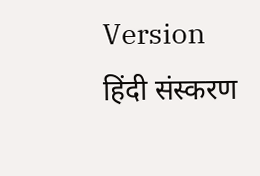Version
हिंदी संस्करण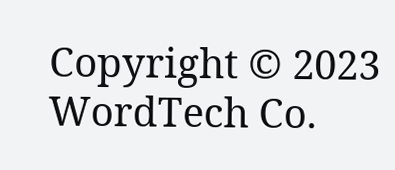Copyright © 2023 WordTech Co.